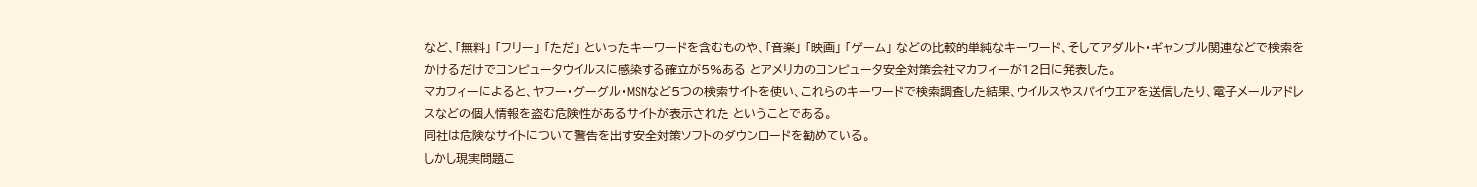など、「無料」 「フリー」 「ただ」 といったキーワードを含むものや、「音楽」 「映画」 「ゲーム」 などの比較的単純なキーワード、そしてアダルト・ギャンブル関連などで検索をかけるだけでコンピュータウイルスに感染する確立が5%ある とアメリカのコンピュータ安全対策会社マカフィーが12日に発表した。
マカフィーによると、ヤフー・グーグル・MSNなど5つの検索サイトを使い、これらのキーワードで検索調査した結果、ウイルスやスパイウエアを送信したり、電子メールアドレスなどの個人情報を盗む危険性があるサイトが表示された ということである。
同社は危険なサイトについて警告を出す安全対策ソフトのダウンロードを勧めている。
しかし現実問題こ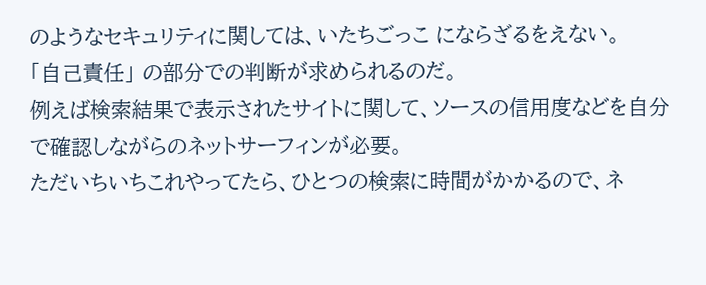のようなセキュリティに関しては、いたちごっこ にならざるをえない。
「自己責任」 の部分での判断が求められるのだ。
例えば検索結果で表示されたサイトに関して、ソースの信用度などを自分で確認しながらのネットサーフィンが必要。
ただいちいちこれやってたら、ひとつの検索に時間がかかるので、ネ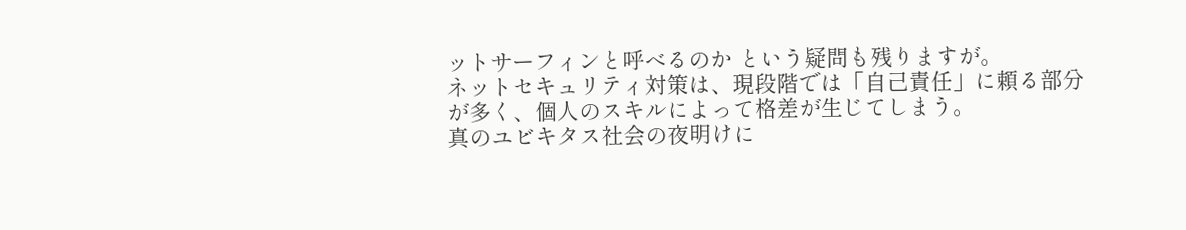ットサーフィンと呼べるのか という疑問も残りますが。
ネットセキュリティ対策は、現段階では「自己責任」に頼る部分が多く、個人のスキルによって格差が生じてしまう。
真のユビキタス社会の夜明けに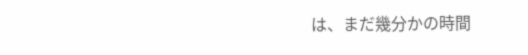は、まだ幾分かの時間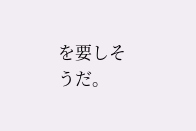を要しそうだ。